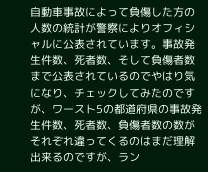自動車事故によって負傷した方の人数の統計が警察によりオフィシャルに公表されています。事故発生件数、死者数、そして負傷者数まで公表されているのでやはり気になり、チェックしてみたのですが、ワースト5の都道府県の事故発生件数、死者数、負傷者数の数がそれぞれ違ってくるのはまだ理解出来るのですが、ラン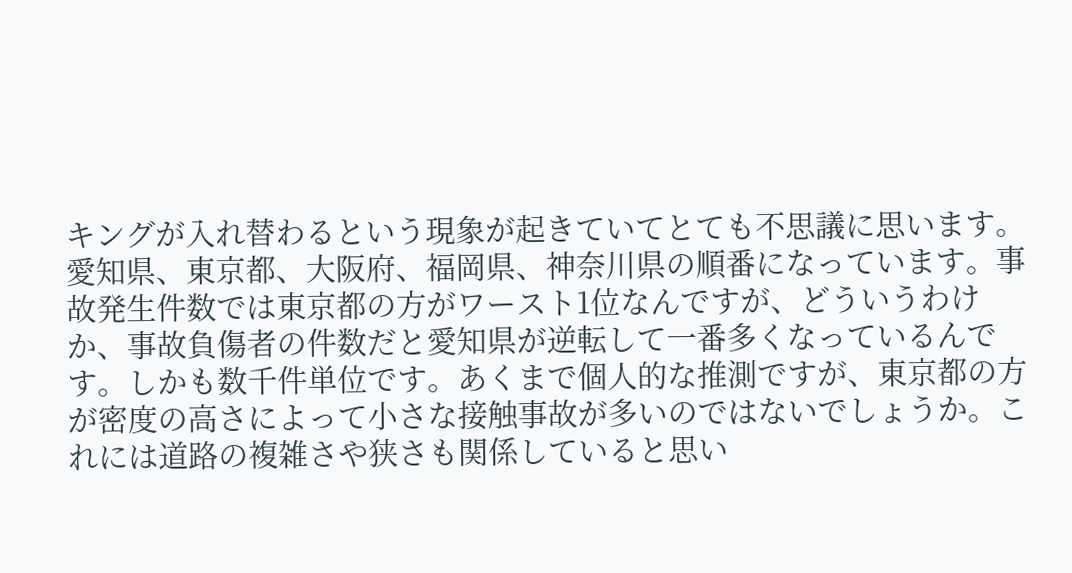キングが入れ替わるという現象が起きていてとても不思議に思います。
愛知県、東京都、大阪府、福岡県、神奈川県の順番になっています。事故発生件数では東京都の方がワースト1位なんですが、どういうわけか、事故負傷者の件数だと愛知県が逆転して一番多くなっているんです。しかも数千件単位です。あくまで個人的な推測ですが、東京都の方が密度の高さによって小さな接触事故が多いのではないでしょうか。これには道路の複雑さや狭さも関係していると思い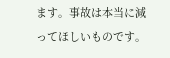ます。事故は本当に減ってほしいものです。